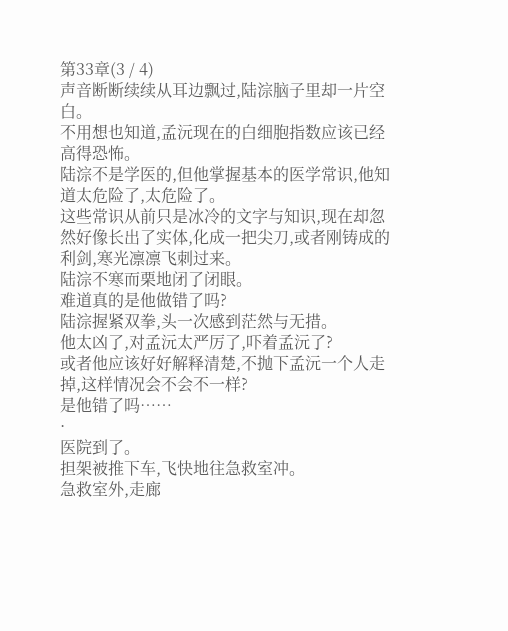第33章(3 / 4)
声音断断续续从耳边飘过,陆淙脑子里却一片空白。
不用想也知道,孟沅现在的白细胞指数应该已经高得恐怖。
陆淙不是学医的,但他掌握基本的医学常识,他知道太危险了,太危险了。
这些常识从前只是冰冷的文字与知识,现在却忽然好像长出了实体,化成一把尖刀,或者刚铸成的利剑,寒光凛凛飞刺过来。
陆淙不寒而栗地闭了闭眼。
难道真的是他做错了吗?
陆淙握紧双拳,头一次感到茫然与无措。
他太凶了,对孟沅太严厉了,吓着孟沅了?
或者他应该好好解释清楚,不抛下孟沅一个人走掉,这样情况会不会不一样?
是他错了吗……
·
医院到了。
担架被推下车,飞快地往急救室冲。
急救室外,走廊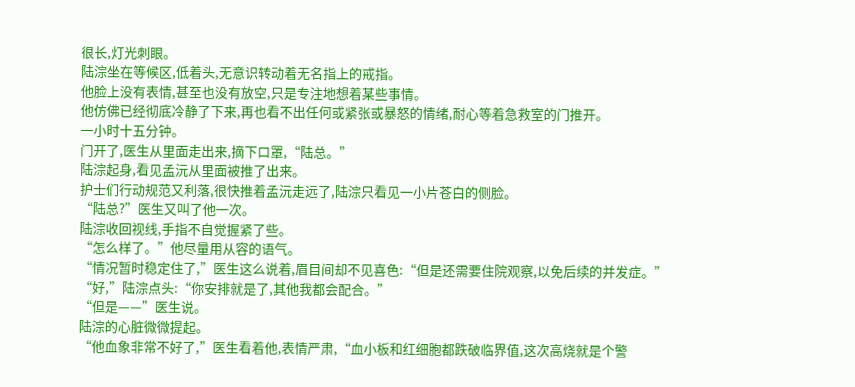很长,灯光刺眼。
陆淙坐在等候区,低着头,无意识转动着无名指上的戒指。
他脸上没有表情,甚至也没有放空,只是专注地想着某些事情。
他仿佛已经彻底冷静了下来,再也看不出任何或紧张或暴怒的情绪,耐心等着急救室的门推开。
一小时十五分钟。
门开了,医生从里面走出来,摘下口罩,“陆总。”
陆淙起身,看见孟沅从里面被推了出来。
护士们行动规范又利落,很快推着孟沅走远了,陆淙只看见一小片苍白的侧脸。
“陆总?”医生又叫了他一次。
陆淙收回视线,手指不自觉握紧了些。
“怎么样了。”他尽量用从容的语气。
“情况暂时稳定住了,”医生这么说着,眉目间却不见喜色:“但是还需要住院观察,以免后续的并发症。”
“好,”陆淙点头:“你安排就是了,其他我都会配合。”
“但是——”医生说。
陆淙的心脏微微提起。
“他血象非常不好了,”医生看着他,表情严肃,“血小板和红细胞都跌破临界值,这次高烧就是个警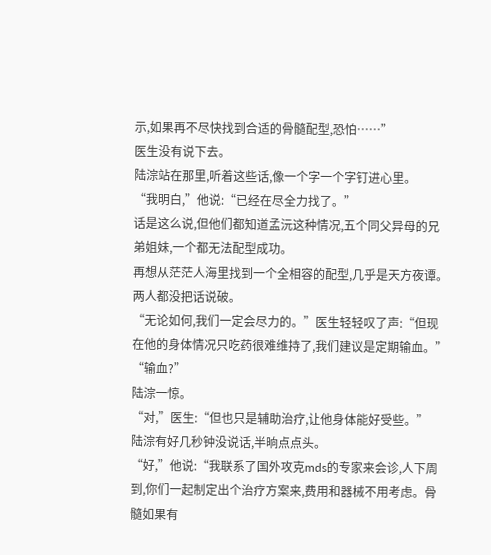示,如果再不尽快找到合适的骨髓配型,恐怕……”
医生没有说下去。
陆淙站在那里,听着这些话,像一个字一个字钉进心里。
“我明白,”他说:“已经在尽全力找了。”
话是这么说,但他们都知道孟沅这种情况,五个同父异母的兄弟姐妹,一个都无法配型成功。
再想从茫茫人海里找到一个全相容的配型,几乎是天方夜谭。
两人都没把话说破。
“无论如何,我们一定会尽力的。”医生轻轻叹了声:“但现在他的身体情况只吃药很难维持了,我们建议是定期输血。”
“输血?”
陆淙一惊。
“对,”医生:“但也只是辅助治疗,让他身体能好受些。”
陆淙有好几秒钟没说话,半晌点点头。
“好,”他说:“我联系了国外攻克mds的专家来会诊,人下周到,你们一起制定出个治疗方案来,费用和器械不用考虑。骨髓如果有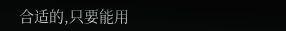合适的,只要能用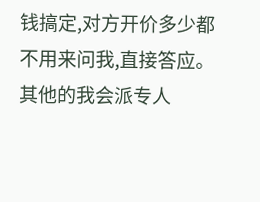钱搞定,对方开价多少都不用来问我,直接答应。其他的我会派专人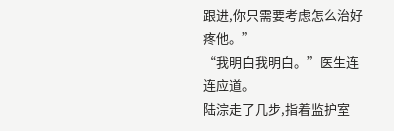跟进,你只需要考虑怎么治好疼他。”
“我明白我明白。”医生连连应道。
陆淙走了几步,指着监护室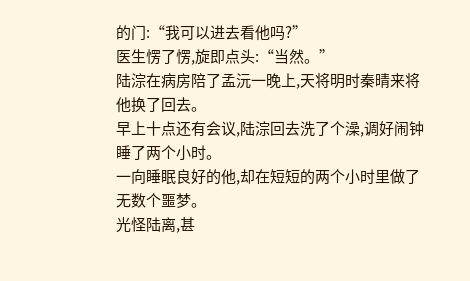的门:“我可以进去看他吗?”
医生愣了愣,旋即点头:“当然。”
陆淙在病房陪了孟沅一晚上,天将明时秦晴来将他换了回去。
早上十点还有会议,陆淙回去洗了个澡,调好闹钟睡了两个小时。
一向睡眠良好的他,却在短短的两个小时里做了无数个噩梦。
光怪陆离,甚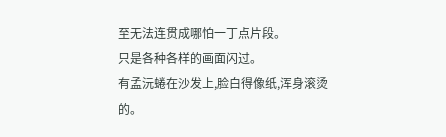至无法连贯成哪怕一丁点片段。
只是各种各样的画面闪过。
有孟沅蜷在沙发上,脸白得像纸,浑身滚烫的。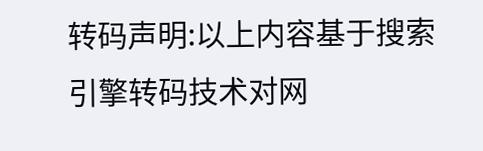转码声明:以上内容基于搜索引擎转码技术对网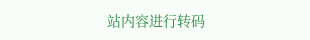站内容进行转码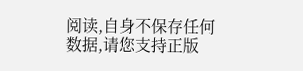阅读,自身不保存任何数据,请您支持正版